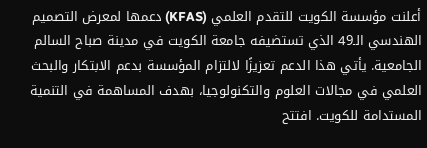أعلنت مؤسسة الكويت للتقدم العلمي (KFAS) دعمها لمعرض التصميم الهندسي الـ49 الذي تستضيفه جامعة الكويت في مدينة صباح السالم الجامعية. يأتي هذا الدعم تعزيزًا لالتزام المؤسسة بدعم الابتكار والبحث العلمي في مجالات العلوم والتكنولوجيا، بهدف المساهمة في التنمية المستدامة للكويت. افتتح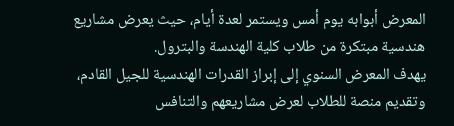المعرض أبوابه يوم أمس ويستمر لعدة أيام، حيث يعرض مشاريع هندسية مبتكرة من طلاب كلية الهندسة والبترول.
يهدف المعرض السنوي إلى إبراز القدرات الهندسية للجيل القادم، وتقديم منصة للطلاب لعرض مشاريعهم والتنافس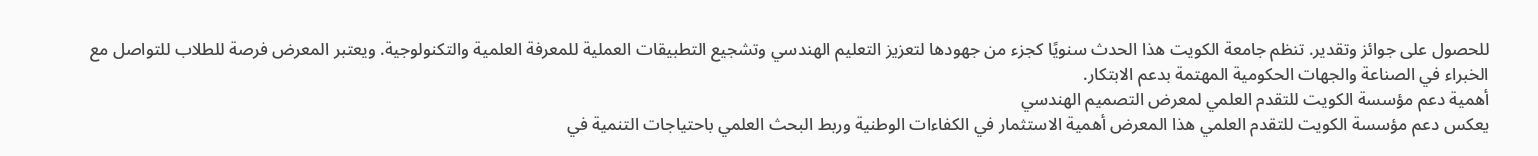للحصول على جوائز وتقدير. تنظم جامعة الكويت هذا الحدث سنويًا كجزء من جهودها لتعزيز التعليم الهندسي وتشجيع التطبيقات العملية للمعرفة العلمية والتكنولوجية. ويعتبر المعرض فرصة للطلاب للتواصل مع الخبراء في الصناعة والجهات الحكومية المهتمة بدعم الابتكار.
أهمية دعم مؤسسة الكويت للتقدم العلمي لمعرض التصميم الهندسي
يعكس دعم مؤسسة الكويت للتقدم العلمي هذا المعرض أهمية الاستثمار في الكفاءات الوطنية وربط البحث العلمي باحتياجات التنمية في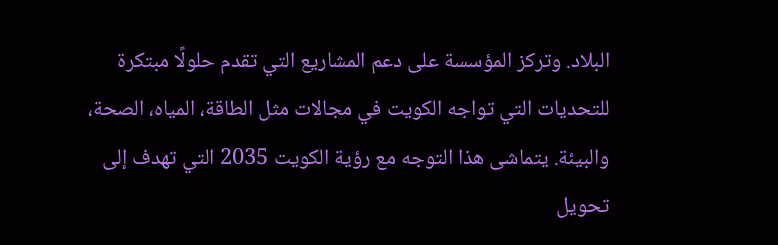البلاد. وتركز المؤسسة على دعم المشاريع التي تقدم حلولًا مبتكرة للتحديات التي تواجه الكويت في مجالات مثل الطاقة، المياه، الصحة، والبيئة. يتماشى هذا التوجه مع رؤية الكويت 2035 التي تهدف إلى تحويل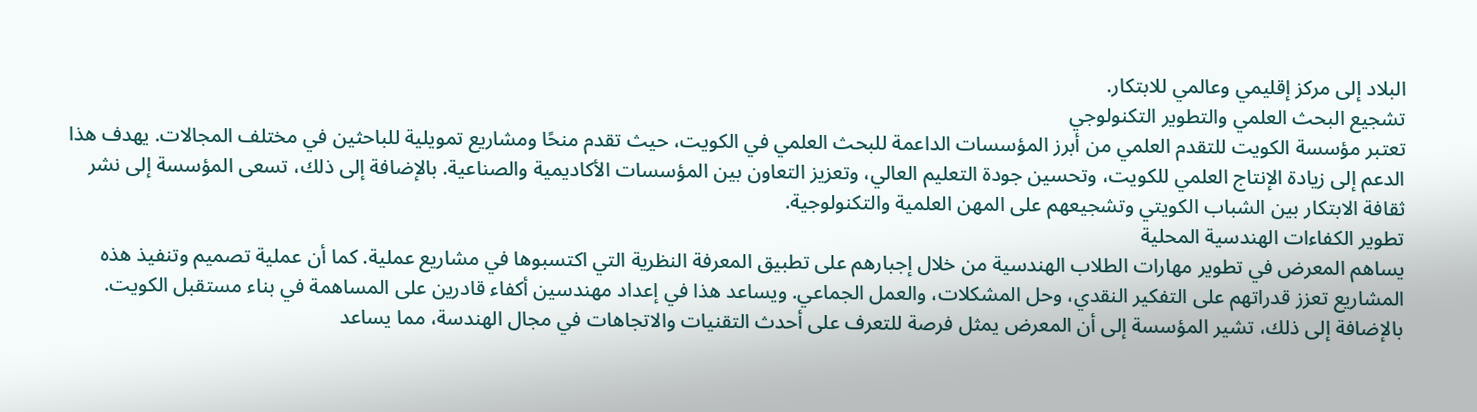البلاد إلى مركز إقليمي وعالمي للابتكار.
تشجيع البحث العلمي والتطوير التكنولوجي
تعتبر مؤسسة الكويت للتقدم العلمي من أبرز المؤسسات الداعمة للبحث العلمي في الكويت، حيث تقدم منحًا ومشاريع تمويلية للباحثين في مختلف المجالات. يهدف هذا الدعم إلى زيادة الإنتاج العلمي للكويت، وتحسين جودة التعليم العالي، وتعزيز التعاون بين المؤسسات الأكاديمية والصناعية. بالإضافة إلى ذلك، تسعى المؤسسة إلى نشر ثقافة الابتكار بين الشباب الكويتي وتشجيعهم على المهن العلمية والتكنولوجية.
تطوير الكفاءات الهندسية المحلية
يساهم المعرض في تطوير مهارات الطلاب الهندسية من خلال إجبارهم على تطبيق المعرفة النظرية التي اكتسبوها في مشاريع عملية. كما أن عملية تصميم وتنفيذ هذه المشاريع تعزز قدراتهم على التفكير النقدي، وحل المشكلات، والعمل الجماعي. ويساعد هذا في إعداد مهندسين أكفاء قادرين على المساهمة في بناء مستقبل الكويت.
بالإضافة إلى ذلك، تشير المؤسسة إلى أن المعرض يمثل فرصة للتعرف على أحدث التقنيات والاتجاهات في مجال الهندسة، مما يساعد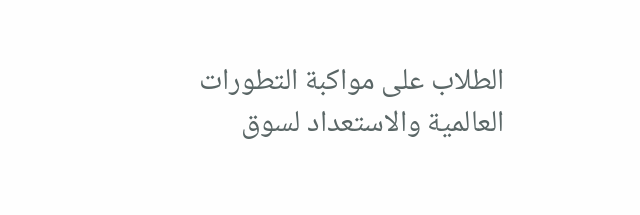الطلاب على مواكبة التطورات العالمية والاستعداد لسوق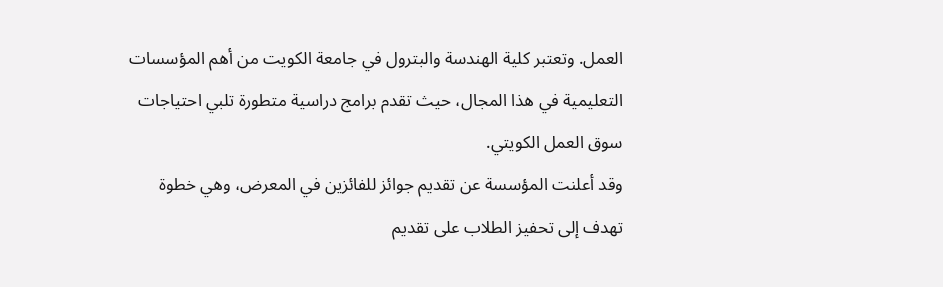العمل. وتعتبر كلية الهندسة والبترول في جامعة الكويت من أهم المؤسسات التعليمية في هذا المجال، حيث تقدم برامج دراسية متطورة تلبي احتياجات سوق العمل الكويتي.
وقد أعلنت المؤسسة عن تقديم جوائز للفائزين في المعرض، وهي خطوة تهدف إلى تحفيز الطلاب على تقديم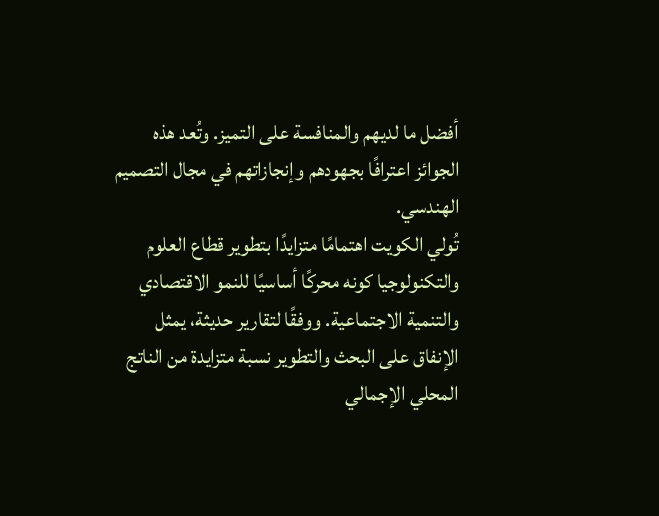أفضل ما لديهم والمنافسة على التميز. وتُعد هذه الجوائز اعترافًا بجهودهم وإنجازاتهم في مجال التصميم الهندسي.
تُولي الكويت اهتمامًا متزايدًا بتطوير قطاع العلوم والتكنولوجيا كونه محركًا أساسيًا للنمو الاقتصادي والتنمية الاجتماعية. ووفقًا لتقارير حديثة، يمثل الإنفاق على البحث والتطوير نسبة متزايدة من الناتج المحلي الإجمالي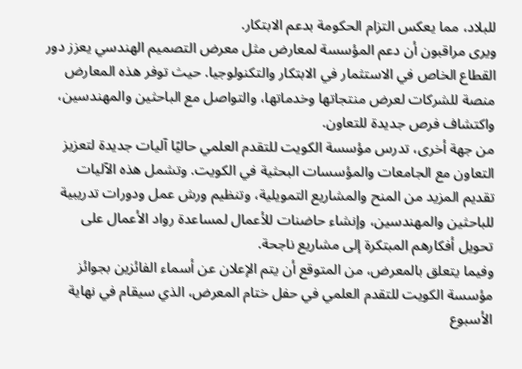للبلاد، مما يعكس التزام الحكومة بدعم الابتكار.
ويرى مراقبون أن دعم المؤسسة لمعارض مثل معرض التصميم الهندسي يعزز دور القطاع الخاص في الاستثمار في الابتكار والتكنولوجيا. حيث توفر هذه المعارض منصة للشركات لعرض منتجاتها وخدماتها، والتواصل مع الباحثين والمهندسين، واكتشاف فرص جديدة للتعاون.
من جهة أخرى، تدرس مؤسسة الكويت للتقدم العلمي حاليًا آليات جديدة لتعزيز التعاون مع الجامعات والمؤسسات البحثية في الكويت. وتشمل هذه الآليات تقديم المزيد من المنح والمشاريع التمويلية، وتنظيم ورش عمل ودورات تدريبية للباحثين والمهندسين، وإنشاء حاضنات للأعمال لمساعدة رواد الأعمال على تحويل أفكارهم المبتكرة إلى مشاريع ناجحة.
وفيما يتعلق بالمعرض، من المتوقع أن يتم الإعلان عن أسماء الفائزين بجوائز مؤسسة الكويت للتقدم العلمي في حفل ختام المعرض، الذي سيقام في نهاية الأسبوع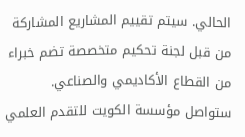الحالي. سيتم تقييم المشاريع المشاركة من قبل لجنة تحكيم متخصصة تضم خبراء من القطاع الأكاديمي والصناعي.
ستواصل مؤسسة الكويت للتقدم العلمي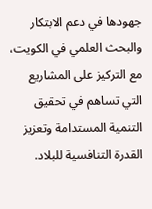جهودها في دعم الابتكار والبحث العلمي في الكويت، مع التركيز على المشاريع التي تساهم في تحقيق التنمية المستدامة وتعزيز القدرة التنافسية للبلاد.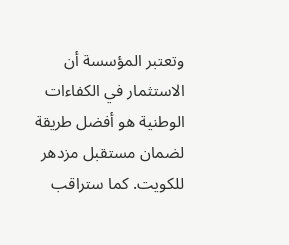وتعتبر المؤسسة أن الاستثمار في الكفاءات الوطنية هو أفضل طريقة لضمان مستقبل مزدهر للكويت. كما ستراقب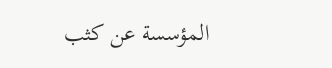المؤسسة عن كثب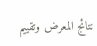نتائج المعرض وتقييم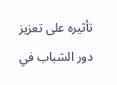تأثيره على تعزيز دور الشباب في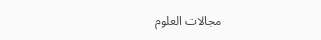مجالات العلوم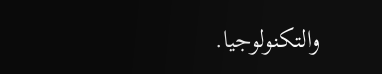والتكنولوجيا.